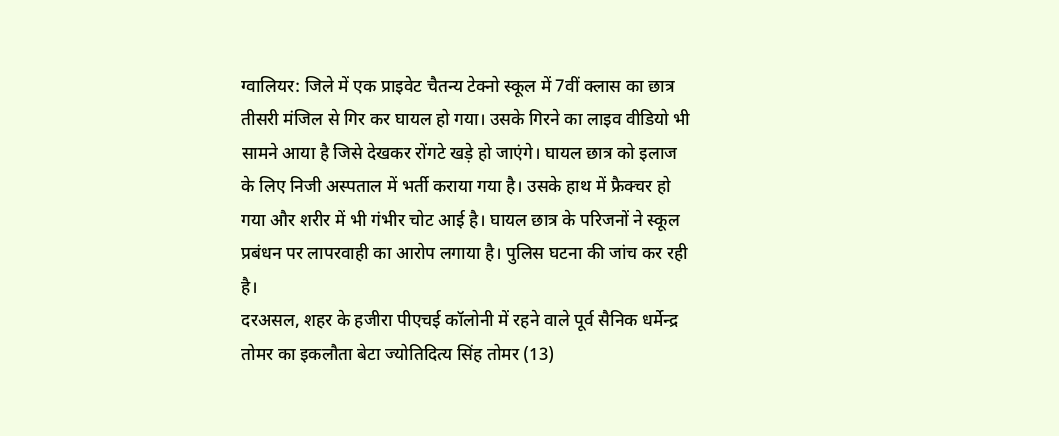ग्वालियर: जिले में एक प्राइवेट चैतन्य टेक्नो स्कूल में 7वीं क्लास का छात्र तीसरी मंजिल से गिर कर घायल हो गया। उसके गिरने का लाइव वीडियो भी सामने आया है जिसे देखकर रोंगटे खड़े हो जाएंगे। घायल छात्र को इलाज के लिए निजी अस्पताल में भर्ती कराया गया है। उसके हाथ में फ्रैक्चर हो गया और शरीर में भी गंभीर चोट आई है। घायल छात्र के परिजनों ने स्कूल प्रबंधन पर लापरवाही का आरोप लगाया है। पुलिस घटना की जांच कर रही है।
दरअसल, शहर के हजीरा पीएचई कॉलोनी में रहने वाले पूर्व सैनिक धर्मेन्द्र तोमर का इकलौता बेटा ज्योतिदित्य सिंह तोमर (13)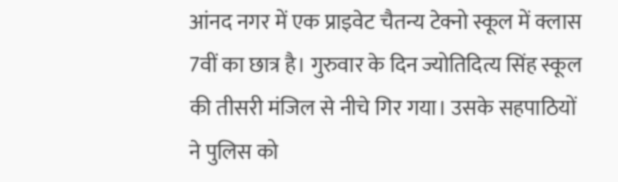आंनद नगर में एक प्राइवेट चैतन्य टेक्नो स्कूल में क्लास 7वीं का छात्र है। गुरुवार के दिन ज्योतिदित्य सिंह स्कूल की तीसरी मंजिल से नीचे गिर गया। उसके सहपाठियों ने पुलिस को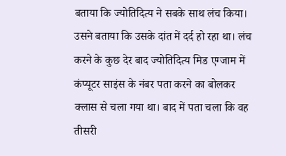बताया कि ज्योतिदित्य ने सबके साथ लंच किया। उसने बताया कि उसके दांत में दर्द हो रहा था। लंच करने के कुछ देर बाद ज्योतिदित्य मिड एग्जाम में कंप्यूटर साइंस के नंबर पता करने का बोलकर क्लास से चला गया था। बाद में पता चला कि वह तीसरी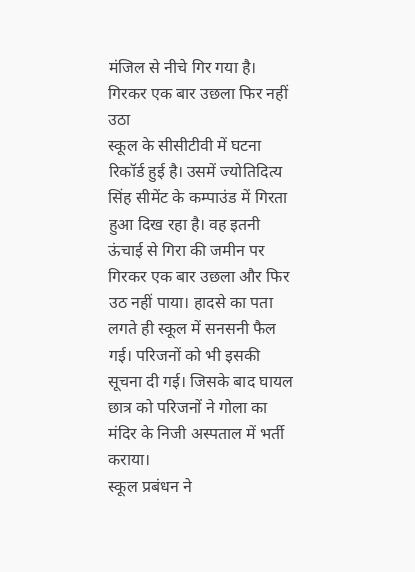मंजिल से नीचे गिर गया है।
गिरकर एक बार उछला फिर नहीं उठा
स्कूल के सीसीटीवी में घटना रिकॉर्ड हुई है। उसमें ज्योतिदित्य सिंह सीमेंट के कम्पाउंड में गिरता हुआ दिख रहा है। वह इतनी ऊंचाई से गिरा की जमीन पर गिरकर एक बार उछला और फिर उठ नहीं पाया। हादसे का पता लगते ही स्कूल में सनसनी फैल गई। परिजनों को भी इसकी सूचना दी गई। जिसके बाद घायल छात्र को परिजनों ने गोला का मंदिर के निजी अस्पताल में भर्ती कराया।
स्कूल प्रबंधन ने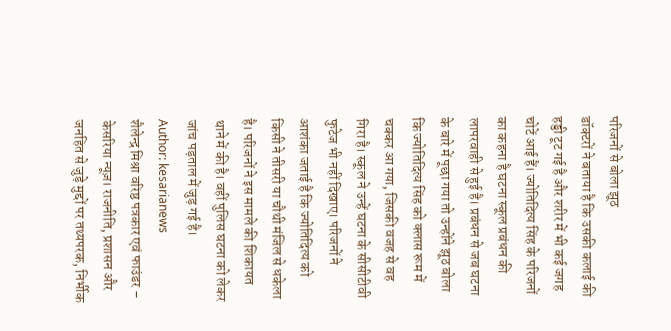परिजनों से बोला झूठ
डॉक्टरों ने बताया है कि उसकी कलाई की हड्डी टूट गई है और शरीर में भी कई जगह चोटें आई हैं। ज्योतिदित्य सिंह के परिजनों का कहना है घटना स्कूल प्रबंधन की लापरवाही से हुई है। प्रबंधन से जब घटना के बारे में पूछा गया तो उन्होंने झूठ बोला कि ज्योतिदित्य सिंह को क्लास रूम में चक्कर आ गया, जिसकी वजह से वह गिरा है। स्कूल ने उन्हें घटना के सीसीटीवी फुटेज भी नहीं दिखाए। परिजनों ने आशंका जताई है कि ज्योतिदित्य को किसी ने तीसरी या चौथी मंजिल से धकेला है। परिजनों ने इस मामले की शिकायत थाने में की है। वहीं पुलिस घटना को लेकर जांच पड़ताल में जुड़ गई है।
Author: kesarianews
शैलेन्द्र मिश्रा वरिष्ठ पत्रकार एवं फाउंडर – केसरिया न्यूज़। राजनीति, प्रशासन और जनहित से जुड़े मुद्दों पर तथ्यपरक, निर्भीक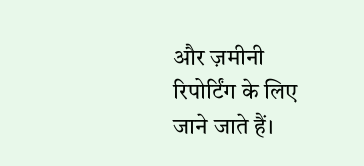और ज़मीनी रिपोर्टिंग के लिए जाने जाते हैं।